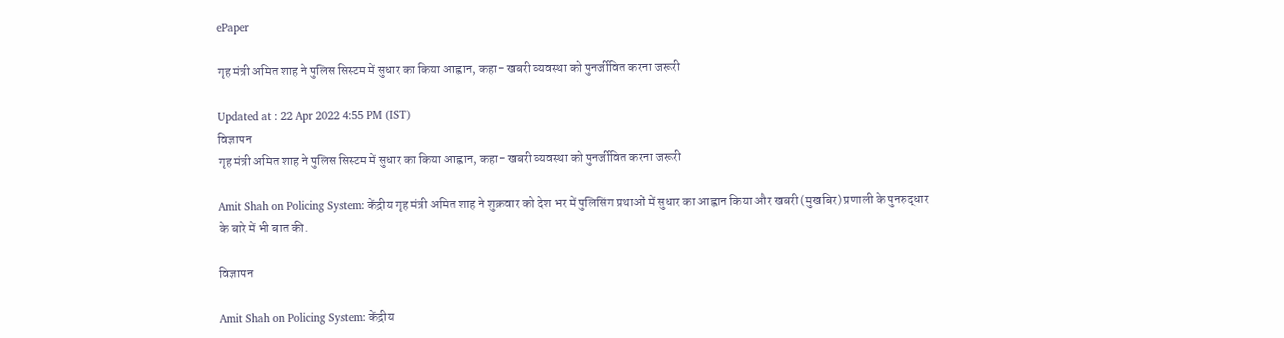ePaper

गृह मंत्री अमित शाह ने पुलिस सिस्टम में सुधार का किया आह्वान, कहा- खबरी व्यवस्था को पुनर्जीवित करना जरूरी

Updated at : 22 Apr 2022 4:55 PM (IST)
विज्ञापन
गृह मंत्री अमित शाह ने पुलिस सिस्टम में सुधार का किया आह्वान, कहा- खबरी व्यवस्था को पुनर्जीवित करना जरूरी

Amit Shah on Policing System: केंद्रीय गृह मंत्री अमित शाह ने शुक्रवार को देश भर में पुलिसिंग प्रथाओं में सुधार का आह्वान किया और खबरी (मुखबिर) प्रणाली के पुनरुद्धार के बारे में भी बात की.

विज्ञापन

Amit Shah on Policing System: केंद्रीय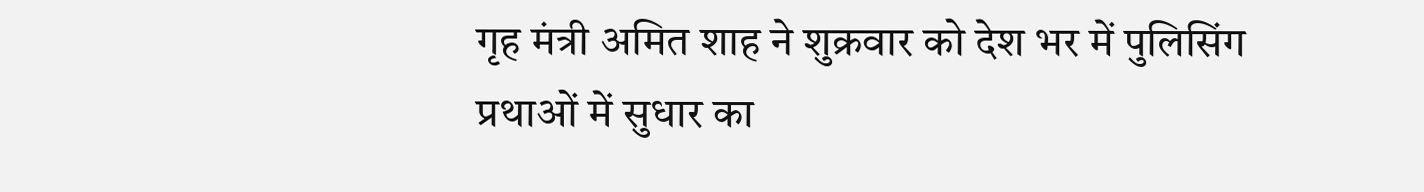गृह मंत्री अमित शाह ने शुक्रवार को देश भर में पुलिसिंग प्रथाओं में सुधार का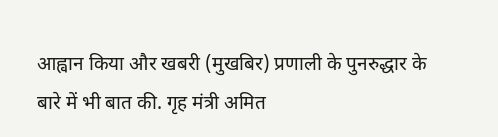आह्वान किया और खबरी (मुखबिर) प्रणाली के पुनरुद्धार के बारे में भी बात की. गृह मंत्री अमित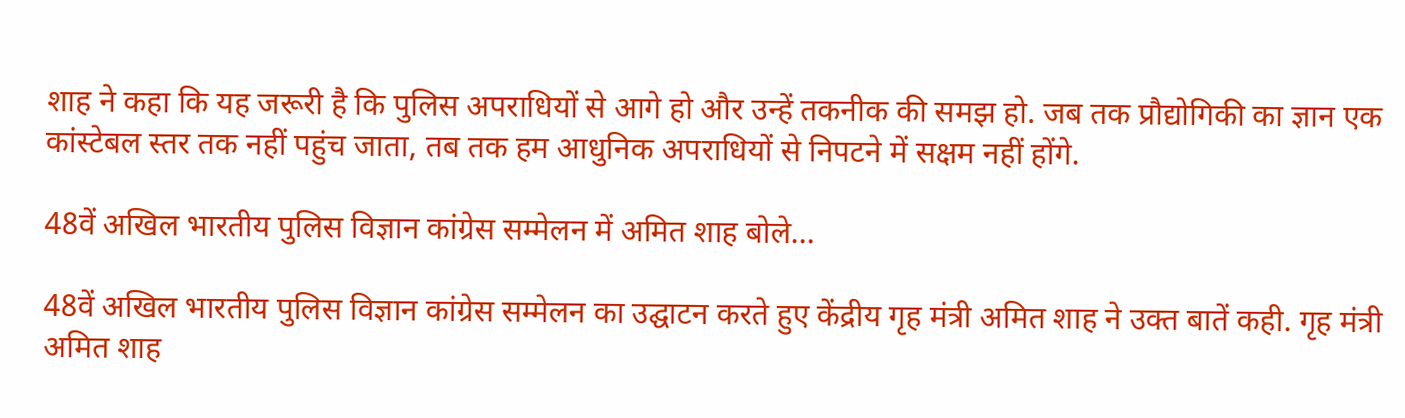शाह ने कहा कि यह जरूरी है कि पुलिस अपराधियों से आगे हो और उन्हें तकनीक की समझ हो. जब तक प्रौद्योगिकी का ज्ञान एक कांस्टेबल स्तर तक नहीं पहुंच जाता, तब तक हम आधुनिक अपराधियों से निपटने में सक्षम नहीं होंगे.

48वें अखिल भारतीय पुलिस विज्ञान कांग्रेस सम्मेलन में अमित शाह बोले…

48वें अखिल भारतीय पुलिस विज्ञान कांग्रेस सम्मेलन का उद्घाटन करते हुए केंद्रीय गृह मंत्री अमित शाह ने उक्त बातें कही. गृह मंत्री अमित शाह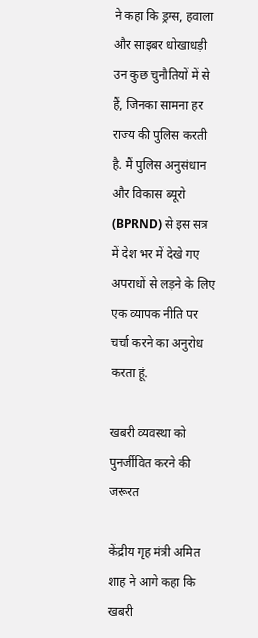ने कहा कि ड्रग्स, हवाला और साइबर धोखाधड़ी उन कुछ चुनौतियों में से हैं, जिनका सामना हर राज्य की पुलिस करती है. मैं पुलिस अनुसंधान और विकास ब्यूरो (BPRND) से इस सत्र में देश भर में देखे गए अपराधों से लड़ने के लिए एक व्यापक नीति पर चर्चा करने का अनुरोध करता हूं.

खबरी व्यवस्था को पुनर्जीवित करने की जरूरत

केंद्रीय गृह मंत्री अमित शाह ने आगे कहा कि खबरी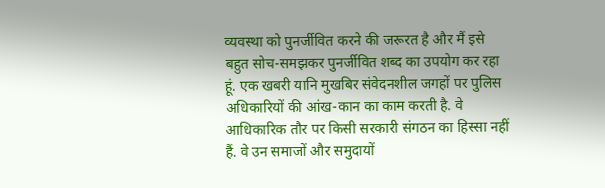व्यवस्था को पुनर्जीवित करने की जरूरत है और मैं इसे बहुत सोच-समझकर पुनर्जीवित शब्द का उपयोग कर रहा हूं. एक खबरी यानि मुखबिर संवेदनशील जगहों पर पुलिस अधिकारियों की आंख-कान का काम करती है. वे आधिकारिक तौर पर किसी सरकारी संगठन का हिस्सा नहीं हैं. वे उन समाजों और समुदायों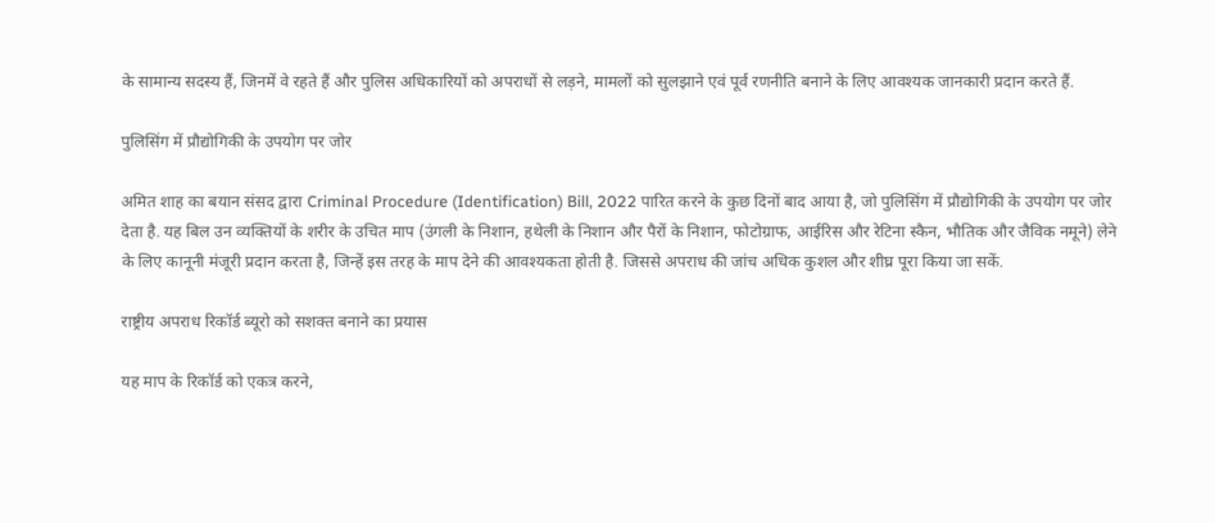के सामान्य सदस्य हैं, जिनमें वे रहते हैं और पुलिस अधिकारियों को अपराधों से लड़ने, मामलों को सुलझाने एवं पूर्व रणनीति बनाने के लिए आवश्यक जानकारी प्रदान करते हैं.

पुलिसिंग में प्रौद्योगिकी के उपयोग पर जोर

अमित शाह का बयान संसद द्वारा Criminal Procedure (Identification) Bill, 2022 पारित करने के कुछ दिनों बाद आया है, जो पुलिसिंग में प्रौद्योगिकी के उपयोग पर जोर देता है. यह बिल उन व्यक्तियों के शरीर के उचित माप (उंगली के निशान, हथेली के निशान और पैरों के निशान, फोटोग्राफ, आईरिस और रेटिना स्कैन, भौतिक और जैविक नमूने) लेने के लिए कानूनी मंजूरी प्रदान करता है, जिन्हें इस तरह के माप देने की आवश्यकता होती है. जिससे अपराध की जांच अधिक कुशल और शीघ्र पूरा किया जा सकें.

राष्ट्रीय अपराध रिकॉर्ड ब्यूरो को सशक्त बनाने का प्रयास

यह माप के रिकॉर्ड को एकत्र करने,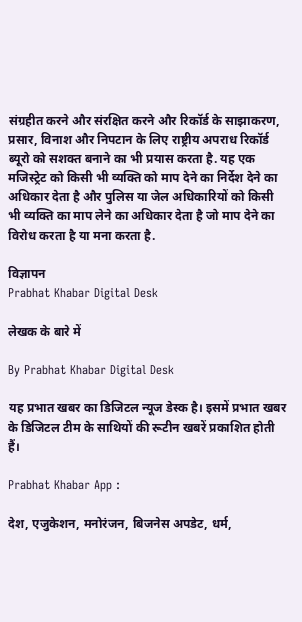संग्रहीत करने और संरक्षित करने और रिकॉर्ड के साझाकरण, प्रसार, विनाश और निपटान के लिए राष्ट्रीय अपराध रिकॉर्ड ब्यूरो को सशक्त बनाने का भी प्रयास करता है. यह एक मजिस्ट्रेट को किसी भी व्यक्ति को माप देने का निर्देश देने का अधिकार देता है और पुलिस या जेल अधिकारियों को किसी भी व्यक्ति का माप लेने का अधिकार देता है जो माप देने का विरोध करता है या मना करता है.

विज्ञापन
Prabhat Khabar Digital Desk

लेखक के बारे में

By Prabhat Khabar Digital Desk

यह प्रभात खबर का डिजिटल न्यूज डेस्क है। इसमें प्रभात खबर के डिजिटल टीम के साथियों की रूटीन खबरें प्रकाशित होती हैं।

Prabhat Khabar App :

देश, एजुकेशन, मनोरंजन, बिजनेस अपडेट, धर्म,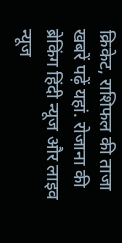क्रिकेट, राशिफल की ताजा खबरें पढ़ें यहां. रोजाना की ब्रेकिंग हिंदी न्यूज और लाइव न्यूज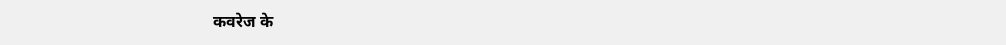कवरेज के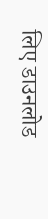लिए डाउनलोड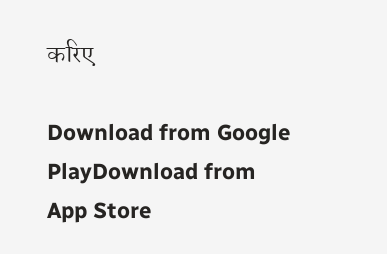करिए

Download from Google PlayDownload from App Store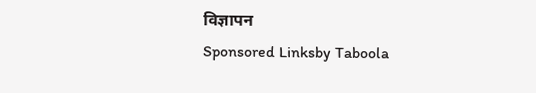विज्ञापन
Sponsored Linksby Taboola